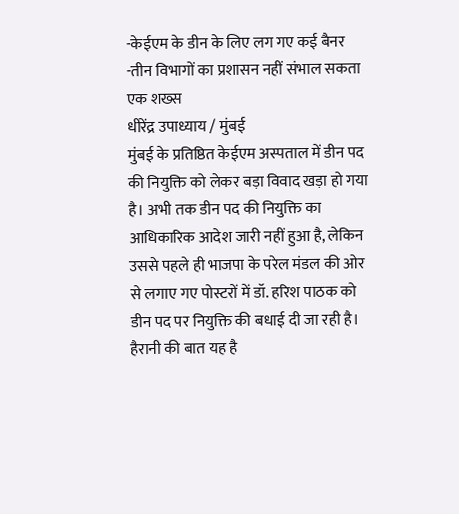-केईएम के डीन के लिए लग गए कई बैनर
-तीन विभागों का प्रशासन नहीं संभाल सकता एक शख्स
धीरेंद्र उपाध्याय / मुंबई
मुंबई के प्रतिष्ठित केईएम अस्पताल में डीन पद की नियुक्ति को लेकर बड़ा विवाद खड़ा हो गया है। अभी तक डीन पद की नियुक्ति का आधिकारिक आदेश जारी नहीं हुआ है, लेकिन उससे पहले ही भाजपा के परेल मंडल की ओर से लगाए गए पोस्टरों में डॉ. हरिश पाठक को डीन पद पर नियुक्ति की बधाई दी जा रही है। हैरानी की बात यह है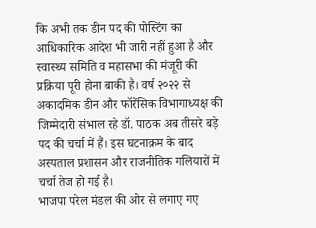कि अभी तक डीन पद की पोस्टिंग का आधिकारिक आदेश भी जारी नहीं हुआ है और स्वास्थ्य समिति व महासभा की मंजूरी की प्रक्रिया पूरी होना बाकी है। वर्ष २०२२ से अकादमिक डीन और फॉरेंसिक विभागाध्यक्ष की जिम्मेदारी संभाल रहे डॉ. पाठक अब तीसरे बड़े पद की चर्चा में हैं। इस घटनाक्रम के बाद अस्पताल प्रशासन और राजनीतिक गलियारों में चर्चा तेज हो गई है।
भाजपा परेल मंडल की ओर से लगाए गए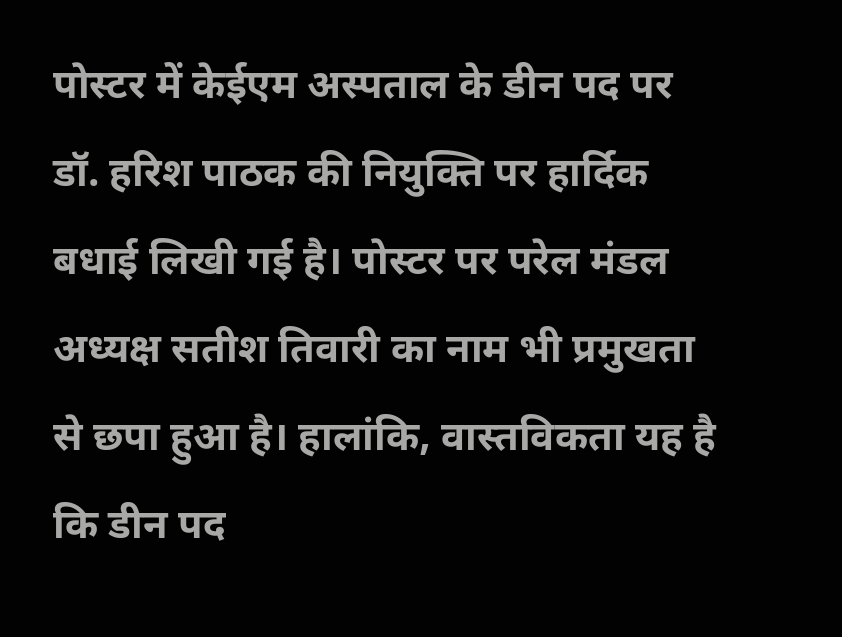पोस्टर में केईएम अस्पताल के डीन पद पर डॉ. हरिश पाठक की नियुक्ति पर हार्दिक बधाई लिखी गई है। पोस्टर पर परेल मंडल अध्यक्ष सतीश तिवारी का नाम भी प्रमुखता से छपा हुआ है। हालांकि, वास्तविकता यह है कि डीन पद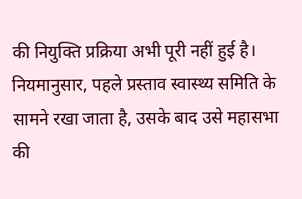की नियुक्ति प्रक्रिया अभी पूरी नहीं हुई है। नियमानुसार, पहले प्रस्ताव स्वास्थ्य समिति के सामने रखा जाता है, उसके बाद उसे महासभा की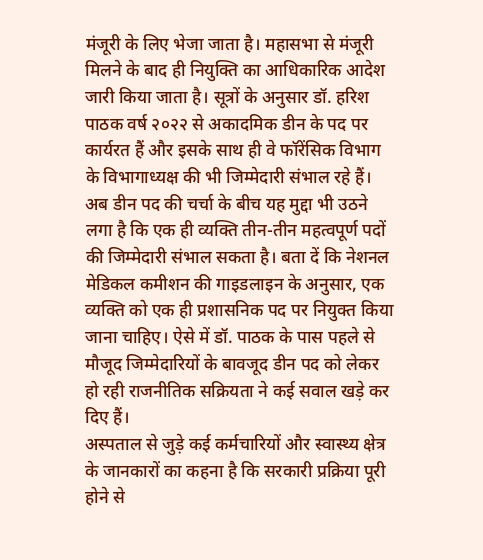मंजूरी के लिए भेजा जाता है। महासभा से मंजूरी मिलने के बाद ही नियुक्ति का आधिकारिक आदेश जारी किया जाता है। सूत्रों के अनुसार डॉ. हरिश पाठक वर्ष २०२२ से अकादमिक डीन के पद पर कार्यरत हैं और इसके साथ ही वे फॉरेंसिक विभाग के विभागाध्यक्ष की भी जिम्मेदारी संभाल रहे हैं। अब डीन पद की चर्चा के बीच यह मुद्दा भी उठने लगा है कि एक ही व्यक्ति तीन-तीन महत्वपूर्ण पदों की जिम्मेदारी संभाल सकता है। बता दें कि नेशनल मेडिकल कमीशन की गाइडलाइन के अनुसार, एक व्यक्ति को एक ही प्रशासनिक पद पर नियुक्त किया जाना चाहिए। ऐसे में डॉ. पाठक के पास पहले से मौजूद जिम्मेदारियों के बावजूद डीन पद को लेकर हो रही राजनीतिक सक्रियता ने कई सवाल खड़े कर दिए हैं।
अस्पताल से जुड़े कई कर्मचारियों और स्वास्थ्य क्षेत्र के जानकारों का कहना है कि सरकारी प्रक्रिया पूरी होने से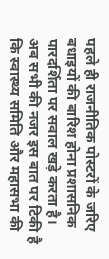पहले ही राजनीतिक पोस्टरों के जरिए बधाइयों की बारिश होना प्रशासनिक पारदर्शिता पर सवाल खड़े करता है।
अब सभी की नजर इस बात पर टिकी है कि स्वास्थ्य समिति और महासभा की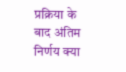प्रक्रिया के बाद अंतिम निर्णय क्या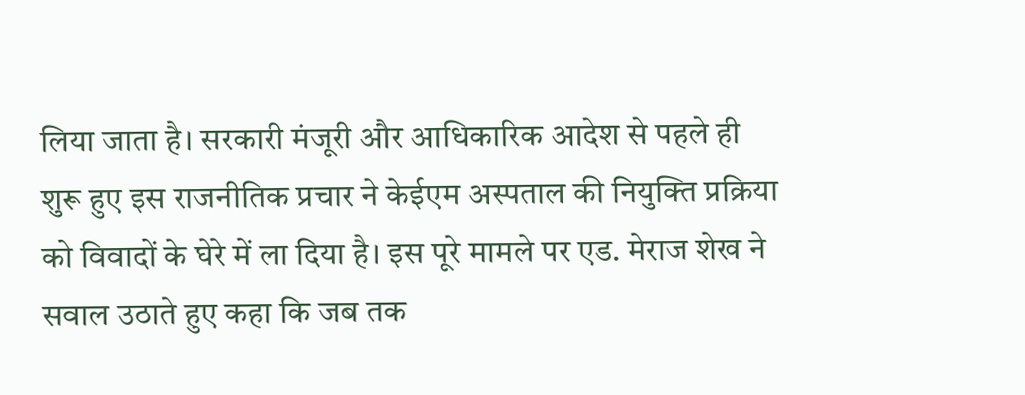लिया जाता है। सरकारी मंजूरी और आधिकारिक आदेश से पहले ही शुरू हुए इस राजनीतिक प्रचार ने केईएम अस्पताल की नियुक्ति प्रक्रिया को विवादों के घेरे में ला दिया है। इस पूरे मामले पर एड. मेराज शेख ने सवाल उठाते हुए कहा कि जब तक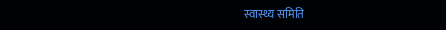स्वास्थ्य समिति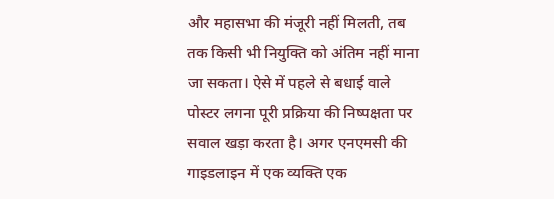और महासभा की मंजूरी नहीं मिलती, तब तक किसी भी नियुक्ति को अंतिम नहीं माना जा सकता। ऐसे में पहले से बधाई वाले पोस्टर लगना पूरी प्रक्रिया की निष्पक्षता पर सवाल खड़ा करता है। अगर एनएमसी की गाइडलाइन में एक व्यक्ति एक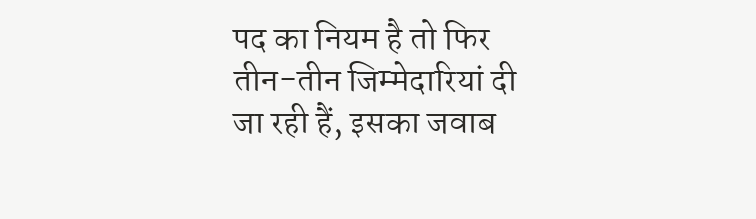पद का नियम है तो फिर तीन-तीन जिम्मेदारियां दी जा रही हैं, इसका जवाब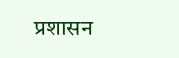प्रशासन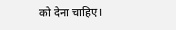को देना चाहिए।